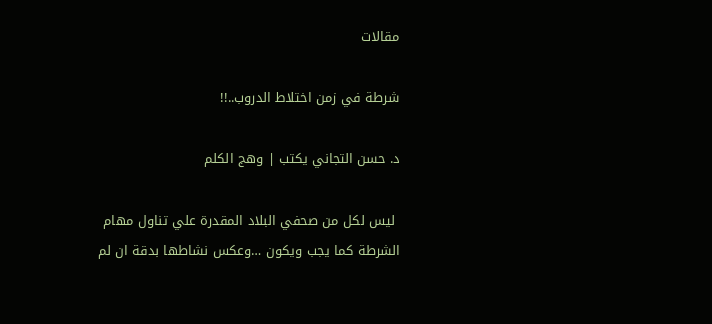مقالات

شرطة في زمن اختلاط الدروب..!!

د. حسن التجاني يكتب | وهج الكلم

 ليس لكل من صحفي البلاد المقدرة علي تناول مهام الشرطة كما يجب ويكون …وعكس نشاطها بدقة ان لم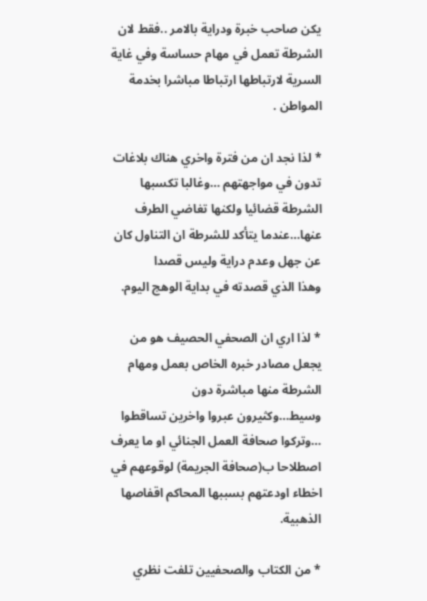يكن صاحب خبرة ودراية بالامر ..فقط لان الشرطة تعمل في مهام حساسة وفي غاية السرية لارتباطها ارتباطا مباشرا بخدمة المواطن .

* لذا نجد ان من فترة واخري هناك بلاغات تدون في مواجهتهم …وغالبا تكسبها الشرطة قضائيا ولكنها تغاضي الطرف عنها…عندما يتأكد للشرطة ان التناول كان عن جهل وعدم دراية وليس قصدا
وهذا الذي قصدته في بداية الوهج اليوم.

* لذا اري ان الصحفي الحصيف هو من يجعل مصادر خبره الخاص بعمل ومهام الشرطة منها مباشرة دون وسيط…وكثيرون عبروا واخرين تساقطوا …وتركوا صحافة العمل الجنائي او ما يعرف اصطلاحا ب(صحافة الجريمة) لوقوعهم في اخطاء اودعتهم بسببها المحاكم اقفاصها الذهبية.

* من الكتاب والصحفيين تلفت نظري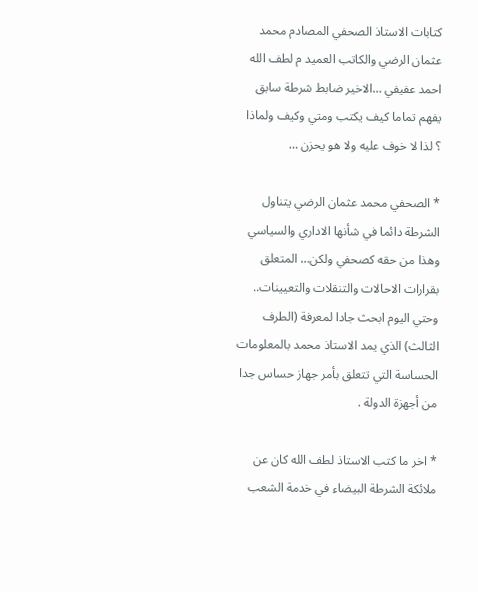كتابات الاستاذ الصحفي المصادم محمد عثمان الرضي والكاتب العميد م لطف الله احمد عفيفي …الاخير ضابط شرطة سابق يفهم تماما كيف يكتب ومتي وكيف ولماذا ؟ لذا لا خوف عليه ولا هو يحزن …

* الصحفي محمد عثمان الرضي يتناول الشرطة دائما في شأنها الاداري والسياسي وهذا من حقه كصحفي ولكن… المتعلق بقرارات الاحالات والتنقلات والتعيينات.. وحتي اليوم ابحث جادا لمعرفة (الطرف الثالث) الذي يمد الاستاذ محمد بالمعلومات الحساسة التي تتعلق بأمر جهاز حساس جدا من أجهزة الدولة .

* اخر ما كتب الاستاذ لطف الله كان عن ملائكة الشرطة البيضاء في خدمة الشعب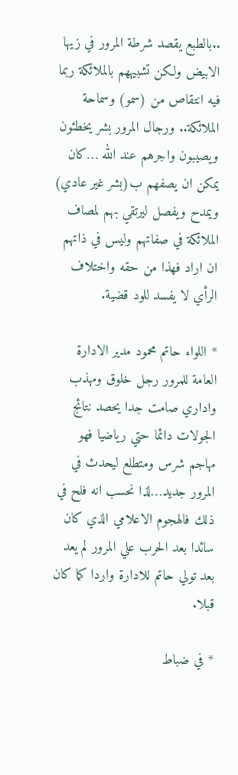..بالطبع يقصد شرطة المرور في زيها الابيض ولكن تشبيههم بالملائكة ربما فيه انتقاص من (سمو) وسماحة الملائكة.. ورجال المرور بشر يخطئون ويصيبون واجرهم عند الله …كان يمكن ان يصفهم ب(بشر غير عادي) ويمدح ويفصل ليرتقي بهم لمصاف الملائكة في صفاتهم وليس في ذاتهم ان اراد فهذا من حقه واختلاف الرأي لا يفسد للود قضية.

* اللواء حاتم محمود مدير الادارة العامة للمرور رجل خلوق ومهذب واداري صامت جدا يحصد نتائج الجولات دائما حتي رياضيا فهو مهاجم شرس ومتطلع ليحدث في المرور جديد…لذا نحسب انه فلح في ذلك فالهجوم الاعلامي الذي كان سائدا بعد الحرب علي المرور لم يعد بعد تولي حاتم للادارة واردا كما كان قبلا.

* في ضباط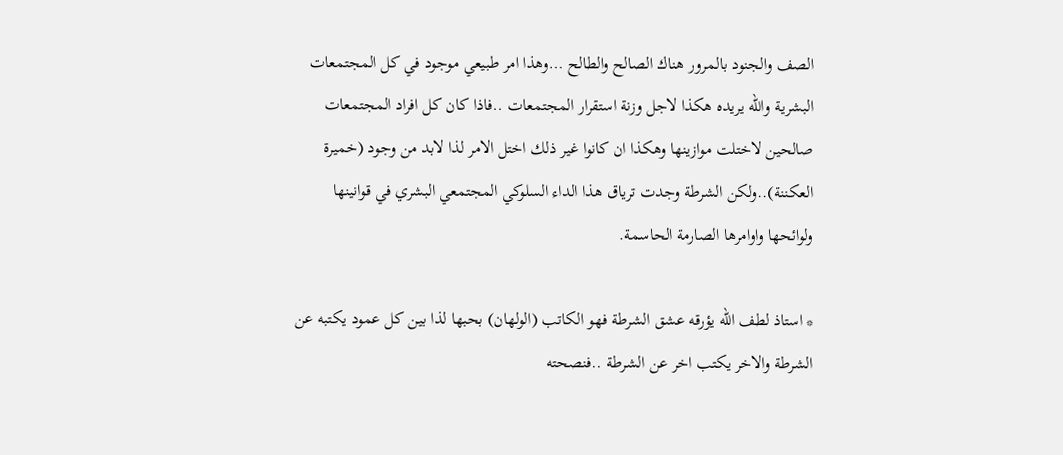الصف والجنود بالمرور هناك الصالح والطالح …وهذا امر طبيعي موجود في كل المجتمعات البشرية والله يريده هكذا لاجل وزنة استقرار المجتمعات ..فاذا كان كل افراد المجتمعات صالحين لاختلت موازينها وهكذا ان كانوا غير ذلك اختل الامر لذا لابد من وجود (خميرة العكننة)..ولكن الشرطة وجدت ترياق هذا الداء السلوكي المجتمعي البشري في قوانينها ولوائحها واوامرها الصارمة الحاسمة.

* استاذ لطف الله يؤرقه عشق الشرطة فهو الكاتب (الولهان) بحبها لذا بين كل عمود يكتبه عن الشرطة والاخر يكتب اخر عن الشرطة ..فنصحته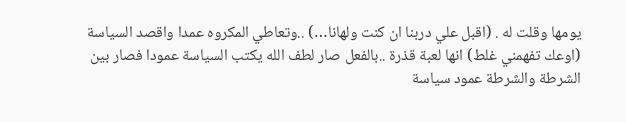يومها وقلت له . (اقبل علي دربنا ان كنت ولهانا…) ..وتعاطي المكروه عمدا واقصد السياسة (اوعك تفهمني غلط) انها لعبة قذرة ..بالفعل صار لطف الله يكتب السياسة عمودا فصار بين الشرطة والشرطة عمود سياسة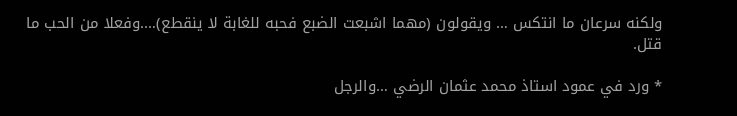ولكنه سرعان ما انتكس … ويقولون (مهما اشبعت الضبع فحبه للغابة لا ينقطع)….وفعلا من الحب ما قتل.

* ورد في عمود استاذ محمد عثمان الرضي …والرجل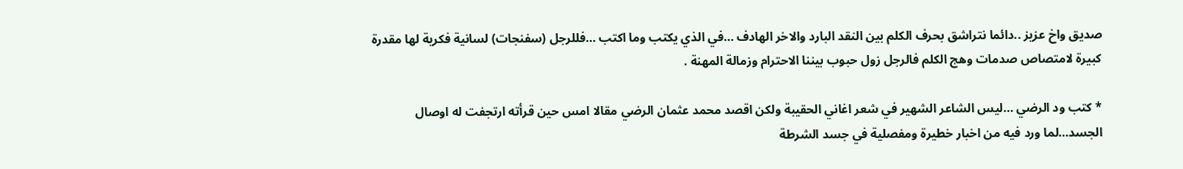صديق واخ عزيز ..دائما نتراشق بحرف الكلم بين النقد البارد والاخر الهادف …في الذي يكتب وما اكتب …فللرجل (سفنجات) لسانية فكرية لها مقدرة كبيرة لامتصاص صدمات وهج الكلم فالرجل زول حبوب بيننا الاحترام وزمالة المهنة .

* كتب ود الرضي …ليس الشاعر الشهير في شعر اغاني الحقيبة ولكن اقصد محمد عثمان الرضي مقالا امس حين قرأته ارتجفت له اوصال الجسد…لما ورد فيه من اخبار خطيرة ومفصلية في جسد الشرطة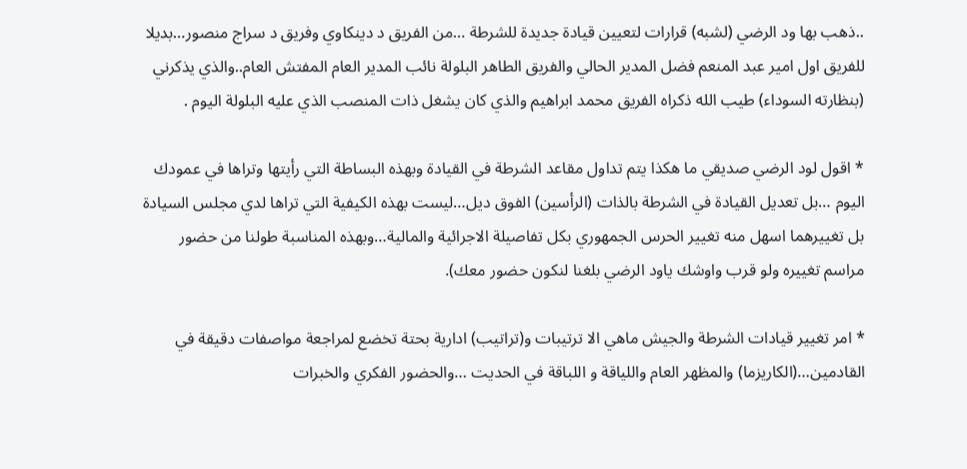..ذهب بها ود الرضي (لشبه) قرارات لتعيين قيادة جديدة للشرطة …من الفريق د دينكاوي وفريق د سراج منصور…بديلا للفريق اول امير عبد المنعم فضل المدير الحالي والفريق الطاهر البلولة نائب المدير العام المفتش العام..والذي يذكرني (بنظارته السوداء) طيب الله ذكراه الفريق محمد ابراهيم والذي كان يشغل ذات المنصب الذي عليه البلولة اليوم .

* اقول لود الرضي صديقي ما هكذا يتم تداول مقاعد الشرطة في القيادة وبهذه البساطة التي رأيتها وتراها في عمودك اليوم …بل تعديل القيادة في الشرطة بالذات (الرأسين) الفوق ديل…ليست بهذه الكيفية التي تراها لدي مجلس السيادة بل تغييرهما اسهل منه تغيير الحرس الجمهوري بكل تفاصيلة الاجرائية والمالية…وبهذه المناسبة طولنا من حضور مراسم تغييره ولو قرب واوشك ياود الرضي بلغنا لنكون حضور معك).

* امر تغيير قيادات الشرطة والجيش ماهي الا ترتيبات و(تراتيب) ادارية بحتة تخضع لمراجعة مواصفات دقيقة في القادمين…(الكاريزما) والمظهر العام واللياقة و اللباقة في الحديت …والحضور الفكري والخبرات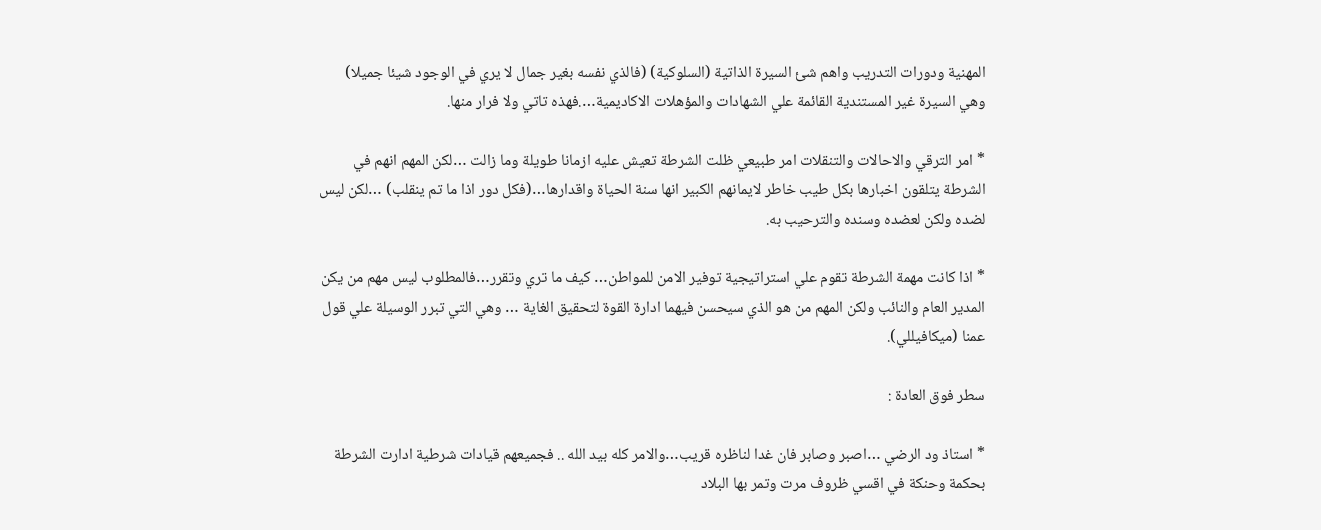المهنية ودورات التدريب واهم شئ السيرة الذاتية (السلوكية) (فالذي نفسه بغير جمال لا يري في الوجود شيئا جميلا) وهي السيرة غير المستندية القائمة علي الشهادات والمؤهلات الاكاديمية….فهذه تاتي ولا فرار منها.

* امر الترقي والاحالات والتنقلات امر طبيعي ظلت الشرطة تعيش عليه ازمانا طويلة وما زالت …لكن المهم انهم في الشرطة يتلقون اخبارها بكل طيب خاطر لايمانهم الكبير انها سنة الحياة واقدارها…(فكل دور اذا ما تم ينقلب) …لكن ليس لضده ولكن لعضده وسنده والترحيب به.

* اذا كانت مهمة الشرطة تقوم علي استراتيجية توفير الامن للمواطن… كيف ما تري وتقرر…فالمطلوب ليس مهم من يكن المدير العام والنائب ولكن المهم من هو الذي سيحسن فيهما ادارة القوة لتحقيق الغاية … وهي التي تبرر الوسيلة علي قول عمنا (ميكافيللي).

سطر فوق العادة :

* استاذ ود الرضي …اصبر وصابر فان غدا لناظره قريب…والامر كله بيد الله .. فجميعهم قيادات شرطية ادارت الشرطة بحكمة وحنكة في اقسي ظروف مرت وتمر بها البلاد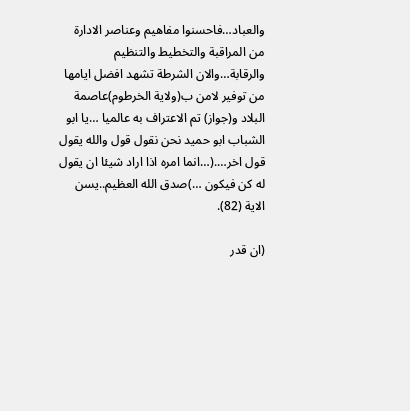والعباد…فاحسنوا مفاهيم وعناصر الادارة من المراقبة والتخطيط والتنظيم والرقابة…والان الشرطة تشهد افضل ايامها من توفير لامن ب(ولاية الخرطوم)عاصمة البلاد و(جواز) تم الاعتراف به عالميا …يا ابو الشباب ابو حميد نحن نقول قول والله يقول قول اخر….(…انما امره اذا اراد شيئا ان يقول له كن فيكون …)صدق الله العظيم..يسن الاية (82).

(ان قدر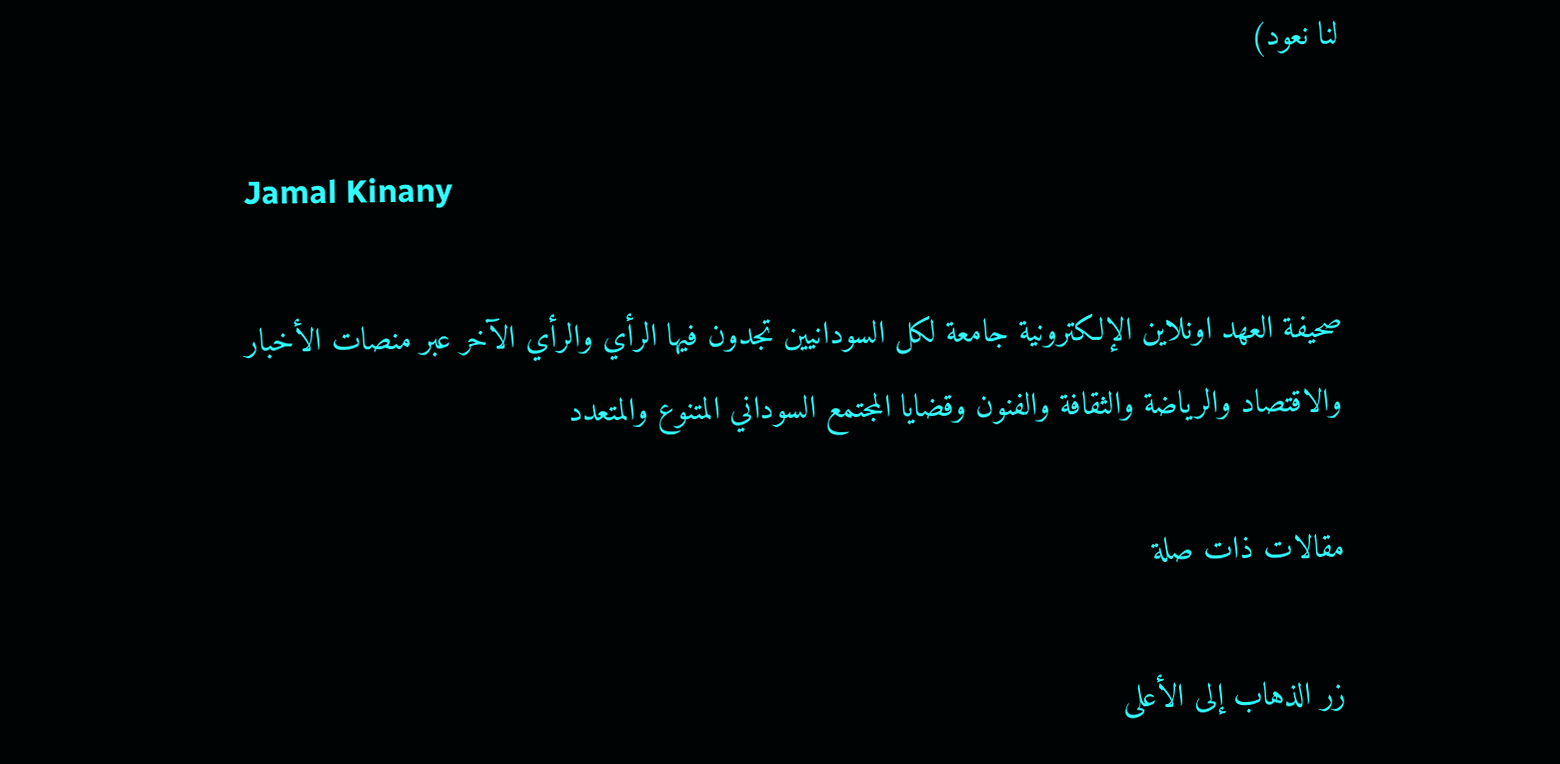لنا نعود)

Jamal Kinany

صحيفة العهد اونلاين الإلكترونية جامعة لكل السودانيين تجدون فيها الرأي والرأي الآخر عبر منصات الأخبار والاقتصاد والرياضة والثقافة والفنون وقضايا المجتمع السوداني المتنوع والمتعدد

مقالات ذات صلة

زر الذهاب إلى الأعلى